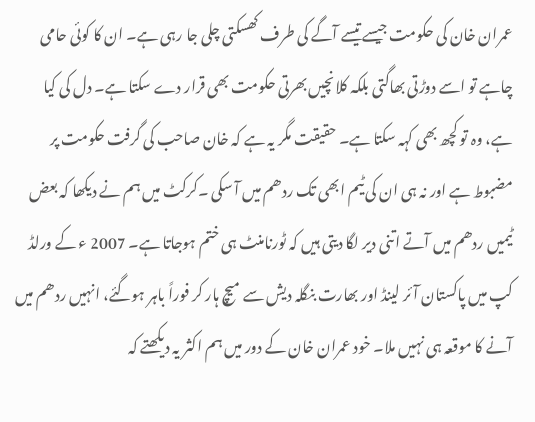عمران خان کی حکومت جیسے تیسے آگے کی طرف کھسکتی چلی جا رہی ہے۔ ان کا کوئی حامی چاہے تو اسے دوڑتی بھاگتی بلکہ کلانچیں بھرتی حکومت بھی قرار دے سکتا ہے۔ دل کی کیا ہے، وہ تو کچھ بھی کہہ سکتا ہے۔ حقیقت مگر یہ ہے کہ خان صاحب کی گرفت حکومت پر مضبوط ہے اور نہ ہی ان کی ٹیم ابھی تک ردھم میں آ سکی ۔کرکٹ میں ہم نے دیکھا کہ بعض ٹیمیں ردھم میں آتے اتنی دیر لگا دیتی ہیں کہ ٹورنامنٹ ہی ختم ہوجاتا ہے۔ 2007 ء کے ورلڈ کپ میں پاکستان آئر لینڈ اور بھارت بنگلہ دیش سے میچ ہار کر فوراً باہر ہوگئے، انہیں ردھم میں آنے کا موقعہ ہی نہیں ملا۔ خود عمران خان کے دور میں ہم اکثر یہ دیکھتے کہ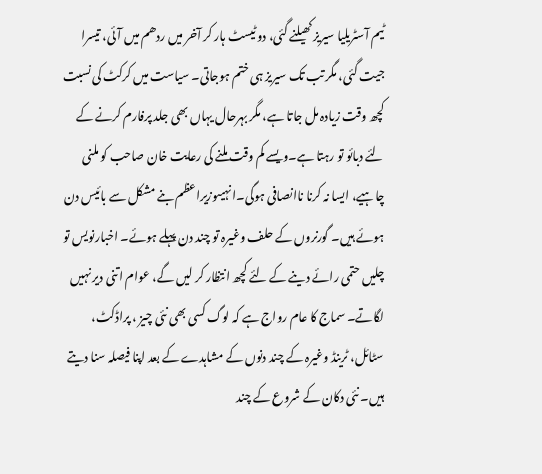ٹیم آسٹریلیا سیریز کھیلنے گئی، دو ٹیسٹ ہار کر آخر میں ردھم میں آئی، تیسرا جیت گئی، مگر تب تک سیریز ہی ختم ہوجاتی۔ سیاست میں کرکٹ کی نسبت کچھ وقت زیادہ مل جاتا ہے، مگر بہرحال یہاں بھی جلد پرفارم کرنے کے لئے دبائو تو رہتا ہے۔ویسے کم وقت ملنے کی رعایت خان صاحب کو ملنی چاہیے، ایسا نہ کرنا ناانصافی ہوگی۔انہیںوزیراعظم بنے مشکل سے بائیس دن ہوئے ہیں۔ گورنروں کے حلف وغیرہ تو چند دن پہلے ہوئے۔ اخبارنویس تو چلیں حتمی رائے دینے کے لئے کچھ انتظار کر لیں گے، عوام اتنی دیر نہیں لگاتے۔ سماج کا عام رواج ہے کہ لوگ کسی بھی نئی چیز ، پراڈکٹ، سٹائل، ٹرینڈ وغیرہ کے چند دنوں کے مشاہدے کے بعد اپنا فیصلہ سنا دیتے ہیں۔ نئی دکان کے شروع کے چند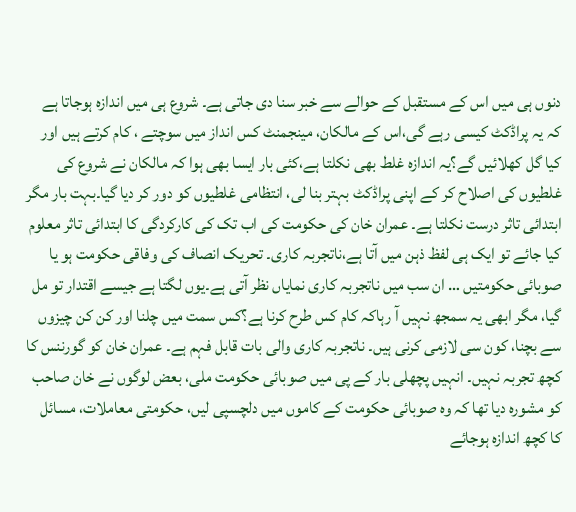دنوں ہی میں اس کے مستقبل کے حوالے سے خبر سنا دی جاتی ہے۔ شروع ہی میں اندازہ ہوجاتا ہے کہ یہ پراڈکٹ کیسی رہے گی،اس کے مالکان، مینجمنٹ کس انداز میں سوچتے ، کام کرتے ہیں اور کیا گل کھلائیں گے؟یہ اندازہ غلط بھی نکلتا ہے،کئی بار ایسا بھی ہوا کہ مالکان نے شروع کی غلطیوں کی اصلاح کر کے اپنی پراڈکٹ بہتر بنا لی، انتظامی غلطیوں کو دور کر دیا گیا۔بہت بار مگر ابتدائی تاثر درست نکلتا ہے۔ عمران خان کی حکومت کی اب تک کی کارکردگی کا ابتدائی تاثر معلوم کیا جائے تو ایک ہی لفظ ذہن میں آتا ہے،ناتجربہ کاری۔ تحریک انصاف کی وفاقی حکومت ہو یا صوبائی حکومتیں … ان سب میں ناتجربہ کاری نمایاں نظر آتی ہے۔یوں لگتا ہے جیسے اقتدار تو مل گیا، مگر ابھی یہ سمجھ نہیں آ رہاکہ کام کس طرح کرنا ہے؟کس سمت میں چلنا اور کن کن چیزوں سے بچنا، کون سی لازمی کرنی ہیں۔ ناتجربہ کاری والی بات قابل فہم ہے۔ عمران خان کو گورننس کا کچھ تجربہ نہیں۔ انہیں پچھلی بار کے پی میں صوبائی حکومت ملی، بعض لوگوں نے خان صاحب کو مشورہ دیا تھا کہ وہ صوبائی حکومت کے کاموں میں دلچسپی لیں، حکومتی معاملات، مسائل کا کچھ اندازہ ہوجائے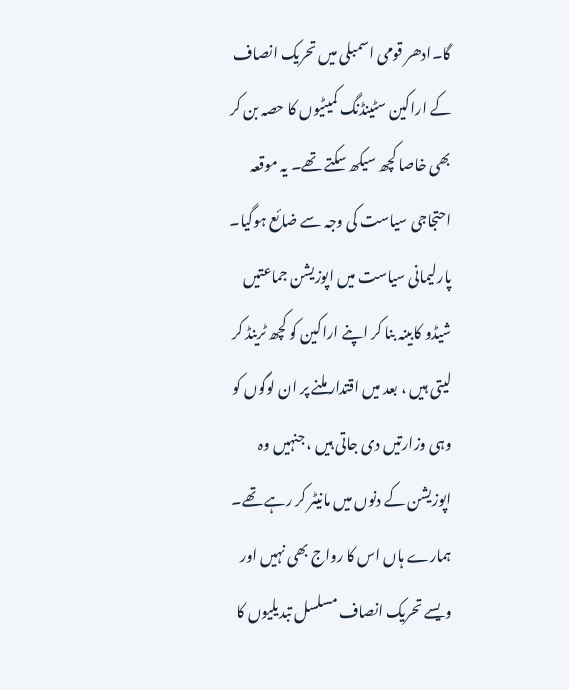گا۔ادھر قومی اسمبلی میں تحریک انصاف کے اراکین سٹینڈنگ کمیٹیوں کا حصہ بن کر بھی خاصا کچھ سیکھ سکتے تھے۔ یہ موقعہ احتجاجی سیاست کی وجہ سے ضائع ہوگیا۔ پارلیمانی سیاست میں اپوزیشن جماعتیں شیڈو کابینہ بنا کر اپنے اراکین کو کچھ ٹرینڈ کر لیتی ہیں ، بعد میں اقتدار ملنے پر ان لوگوں کو وہی وزارتیں دی جاتی ہیں ، جنہیں وہ اپوزیشن کے دنوں میں مانیٹر کر رہے تھے۔ ہمارے ہاں اس کا رواج بھی نہیں اور ویسے تحریک انصاف مسلسل تبدیلیوں کا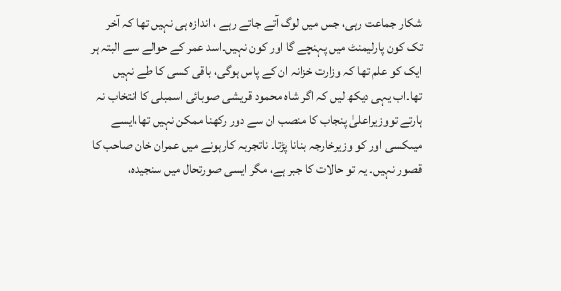شکار جماعت رہی، جس میں لوگ آتے جاتے رہے ، اندازہ ہی نہیں تھا کہ آخر تک کون پارلیمنٹ میں پہنچے گا اور کون نہیں۔اسد عمر کے حوالے سے البتہ ہر ایک کو علم تھا کہ وزارت خزانہ ان کے پاس ہوگی، باقی کسی کا طے نہیں تھا۔اب یہی دیکھ لیں کہ اگر شاہ محمود قریشی صوبائی اسمبلی کا انتخاب نہ ہارتے تووزیراعلیٰ پنجاب کا منصب ان سے دور رکھنا ممکن نہیں تھا،ایسے میںکسی اور کو وزیرخارجہ بنانا پڑتا۔ ناتجربہ کارہونے میں عمران خان صاحب کا قصور نہیں۔ یہ تو حالات کا جبر ہے، مگر ایسی صورتحال میں سنجیدہ،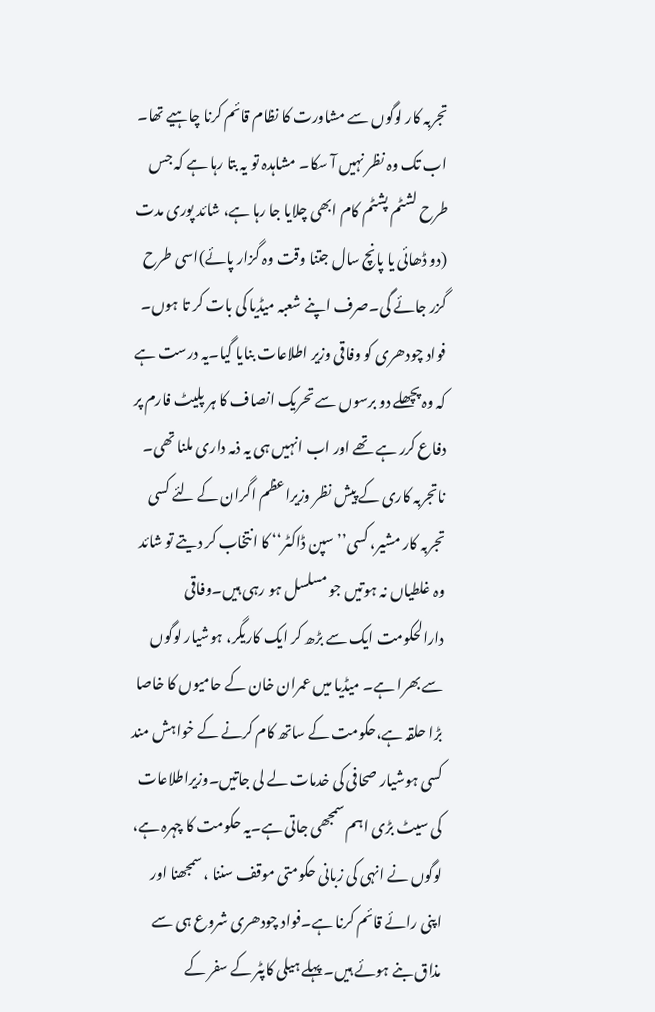تجربہ کار لوگوں سے مشاورت کا نظام قائم کرنا چاہیے تھا۔ اب تک وہ نظر نہیں آ سکا۔ مشاہدہ تو یہ بتا رہا ہے کہ جس طرح لشٹم پشٹم کام ابھی چلایا جا رہا ہے، شائد پوری مدت (دو ڈھائی یا پانچ سال جتنا وقت وہ گزار پائے)اسی طرح گزر جائے گی۔صرف اپنے شعبہ میڈیا کی بات کر تا ہوں۔ فواد چودھری کو وفاقی وزیر اطلاعات بنایا گیا۔یہ درست ہے کہ وہ پچھلے دو برسوں سے تحریک انصاف کا ہر پلیٹ فارم پر دفاع کرر ہے تھے اور اب انہیں ہی یہ ذمہ داری ملنا تھی۔ ناتجربہ کاری کے پیش نظر وزیراعظم اگران کے لئے کسی تجربہ کار مشیر، کسی’’ سپن ڈاکٹر‘‘ کا انتخاب کر دیتے تو شائد وہ غلطیاں نہ ہوتیں جو مسلسل ہو رہی ہیں۔وفاقی دارالحکومت ایک سے بڑھ کر ایک کاریگر، ہوشیار لوگوں سے بھرا ہے۔ میڈیا میں عمران خان کے حامیوں کا خاصا بڑا حلقہ ہے،حکومت کے ساتھ کام کرنے کے خواہش مند کسی ہوشیار صحافی کی خدمات لے لی جاتیں۔وزیراطلاعات کی سیٹ بڑی اہم سمجھی جاتی ہے۔یہ حکومت کا چہرہ ہے، لوگوں نے انہی کی زبانی حکومتی موقف سننا ، سمجھنا اور اپنی رائے قائم کرنا ہے۔فواد چودھری شروع ہی سے مذاق بنے ہوئے ہیں۔ پہلے ہیلی کاپٹر کے سفر کے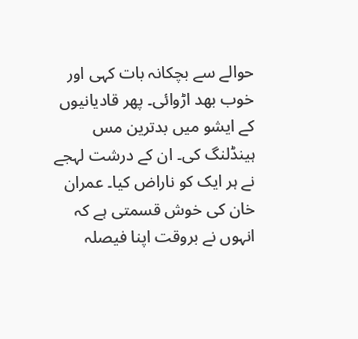حوالے سے بچکانہ بات کہی اور خوب بھد اڑوائی۔ پھر قادیانیوں کے ایشو میں بدترین مس ہینڈلنگ کی۔ ان کے درشت لہجے نے ہر ایک کو ناراض کیا۔ عمران خان کی خوش قسمتی ہے کہ انہوں نے بروقت اپنا فیصلہ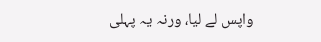واپس لے لیا، ورنہ یہ پہلی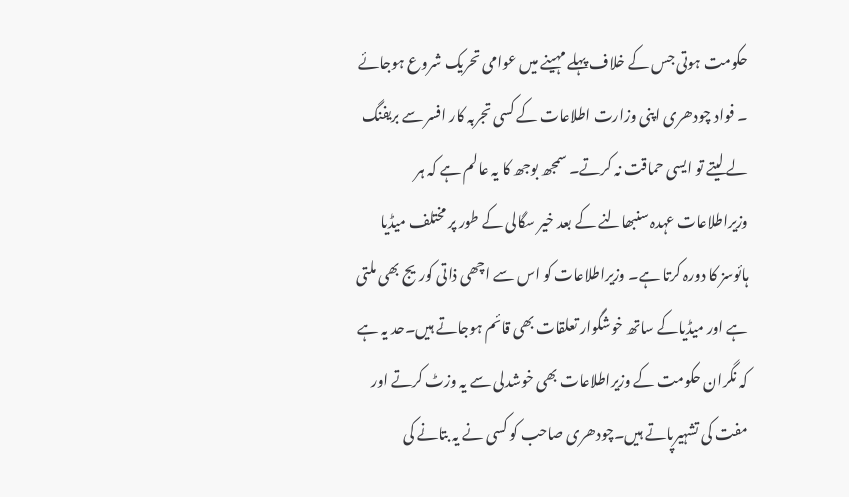حکومت ہوتی جس کے خلاف پہلے مہینے میں عوامی تحریک شروع ہوجائے ۔ فواد چودھری اپنی وزارت اطلاعات کے کسی تجربہ کار افسر سے بریفنگ لے لیتے تو ایسی حماقت نہ کرتے۔ سمجھ بوجھ کا یہ عالم ہے کہ ہر وزیراطلاعات عہدہ سنبھالنے کے بعد خیر سگالی کے طور پر مختلف میڈیا ہائوسز کا دورہ کرتا ہے۔ وزیراطلاعات کو اس سے اچھی ذاتی کوریج بھی ملتی ہے اور میڈیاکے ساتھ خوشگوار تعلقات بھی قائم ہوجاتے ہیں۔حد یہ ہے کہ نگران حکومت کے وزیراطلاعات بھی خوشدلی سے یہ وزٹ کرتے اور مفت کی تشہیرپاتے ہیں۔چودھری صاحب کو کسی نے یہ بتانے کی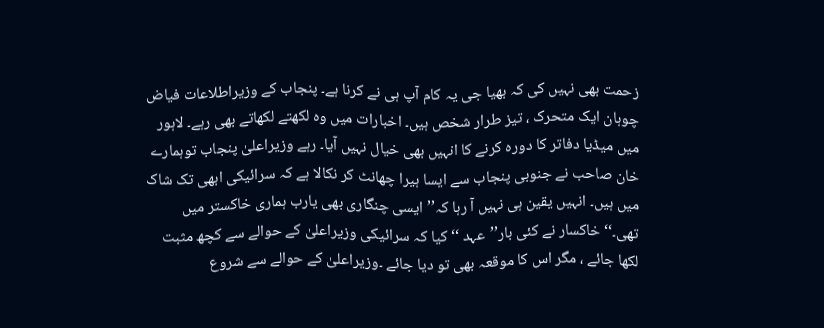زحمت بھی نہیں کی کہ بھیا جی یہ کام آپ ہی نے کرنا ہے۔ پنجاب کے وزیراطلاعات فیاض چوہان ایک متحرک ، تیز طرار شخص ہیں۔ اخبارات میں وہ لکھتے لکھاتے بھی رہے۔ لاہور میں میڈیا دفاتر کا دورہ کرنے کا انہیں بھی خیال نہیں آیا۔ رہے وزیراعلیٰ پنجاب توہمارے خان صاحب نے جنوبی پنجاب سے ایسا ہیرا چھانٹ کر نکالا ہے کہ سرائیکی ابھی تک شاک میں ہیں۔ انہیں یقین ہی نہیں آ رہا کہ’’ ایسی چنگاری بھی یارب ہماری خاکستر میں تھی۔‘‘خاکسار نے کئی بار’’عہد ‘‘کیا کہ سرائیکی وزیراعلیٰ کے حوالے سے کچھ مثبت لکھا جائے ، مگر اس کا موقعہ بھی تو دیا جائے ۔وزیراعلیٰ کے حوالے سے شروع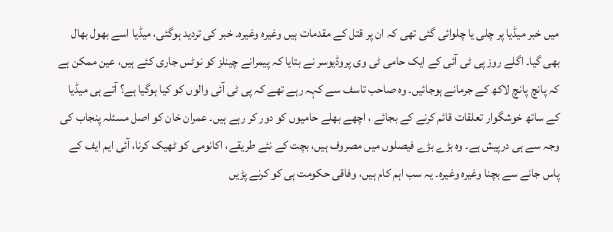میں خبر میڈیا پر چلی یا چلوائی گئی تھی کہ ان پر قتل کے مقدمات ہیں وغیرہ وغیرہ۔ خبر کی تردید ہوگئی، میڈیا اسے بھول بھال بھی گیا۔ اگلے روز پی ٹی آئی کے ایک حامی ٹی وی پروڈیوسر نے بتایا کہ پیمرانے چینلز کو نوٹس جاری کئے ہیں، عین ممکن ہے کہ پانچ پانچ لاکھ کے جرمانے ہوجائیں۔ وہ صاحب تاسف سے کہہ رہے تھے کہ پی ٹی آئی والوں کو کیا ہوگیا ہے؟ آتے ہی میڈیا کے ساتھ خوشگوار تعلقات قائم کرنے کے بجائے ، اچھے بھلے حامیوں کو دور کر رہے ہیں۔ عمران خان کو اصل مسئلہ پنجاب کی وجہ سے ہی درپیش ہے۔ وہ بڑے بڑے فیصلوں میں مصروف ہیں، بچت کے نئے طریقے، اکانومی کو ٹھیک کرنا، آئی ایم ایف کے پاس جانے سے بچنا وغیرہ وغیرہ۔ یہ سب اہم کام ہیں، وفاقی حکومت ہی کو کرنے پڑیں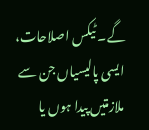گے۔ ٹیکس اصلاحات، ایسی پالیسیاں جن سے ملازمتیں پیدا ہوں یا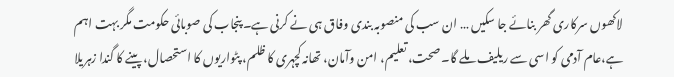لاکھوں سرکاری گھر بنائے جا سکیں … ان سب کی منصوبہ بندی وفاق ہی نے کرنی ہے۔ پنجاب کی صوبائی حکومت مگر بہت اہم ہے،عام آدمی کو اسی سے ریلیف ملے گا۔ صحت، تعلیم، امن وآمان، تھانہ کچہری کا ظلم، پٹواریوں کا استحصال، پینے کا گندا زہریلا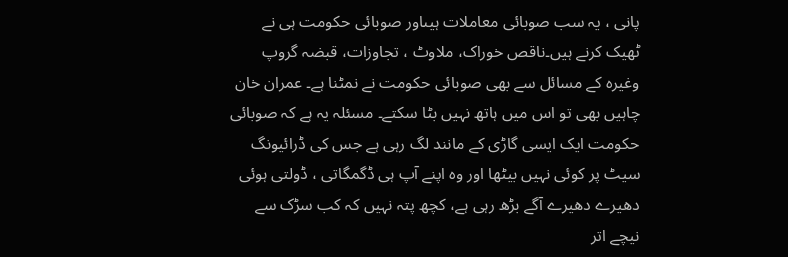پانی ، یہ سب صوبائی معاملات ہیںاور صوبائی حکومت ہی نے ٹھیک کرنے ہیں۔ناقص خوراک، ملاوٹ ، تجاوزات، قبضہ گروپ وغیرہ کے مسائل سے بھی صوبائی حکومت نے نمٹنا ہے۔ عمران خان چاہیں بھی تو اس میں ہاتھ نہیں بٹا سکتے۔ مسئلہ یہ ہے کہ صوبائی حکومت ایک ایسی گاڑی کے مانند لگ رہی ہے جس کی ڈرائیونگ سیٹ پر کوئی نہیں بیٹھا اور وہ اپنے آپ ہی ڈگمگاتی ، ڈولتی ہوئی دھیرے دھیرے آگے بڑھ رہی ہے، کچھ پتہ نہیں کہ کب سڑک سے نیچے اتر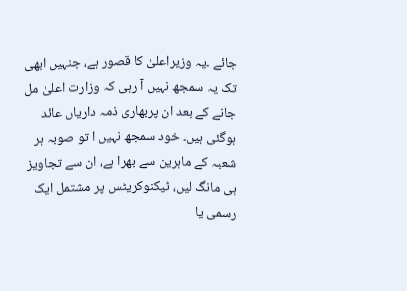جائے ۔یہ وزیراعلیٰ کا قصور ہے، جنہیں ابھی تک یہ سمجھ نہیں آ رہی کہ وزارت اعلیٰ مل جانے کے بعد ان پربھاری ذمہ داریاں عائد ہوگئی ہیں۔ خود سمجھ نہیں ا تو صوبہ ہر شعبہ کے ماہرین سے بھرا ہے، ان سے تجاویز ہی مانگ لیں، ٹیکنوکریٹس پر مشتمل ایک رسمی یا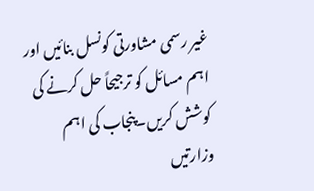غیر رسمی مشاورتی کونسل بنائیں اور اہم مسائل کو ترجیحاً حل کرنے کی کوشش کریں۔پنجاب کی اہم وزارتیں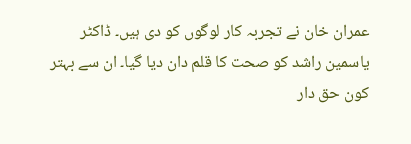عمران خان نے تجربہ کار لوگوں کو دی ہیں۔ ڈاکٹر یاسمین راشد کو صحت کا قلم دان دیا گیا۔ ان سے بہتر کون حق دار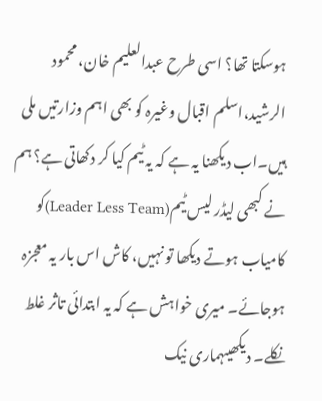ہوسکتا تھا؟ اسی طرح عبدالعلیم خان، محمود الرشید،اسلم اقبال وغیرہ کو بھی اہم وزارتیں ملی ہیں۔اب دیکھنا یہ ہے کہ یہ ٹیم کیا کر دکھاتی ہے؟ ہم نے کبھی لیڈر لیس ٹیم(Leader Less Team)کو کامیاب ہوتے دیکھا تو نہیں، کاش اس بار یہ معجزہ ہوجائے۔ میری خواہش ہے کہ یہ ابتدائی تاثر غلط نکلے۔ دیکھیںہماری نیک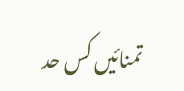تمنائیں کس حد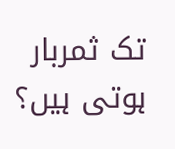تک ثمربار ہوتی ہیں؟